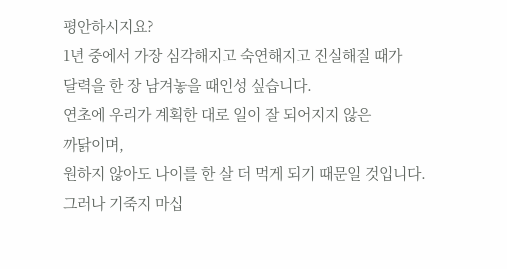평안하시지요?
1년 중에서 가장 심각해지고 숙연해지고 진실해질 때가
달력을 한 장 남겨놓을 때인성 싶습니다.
연초에 우리가 계획한 대로 일이 잘 되어지지 않은
까닭이며,
원하지 않아도 나이를 한 살 더 먹게 되기 때문일 것입니다.
그러나 기죽지 마십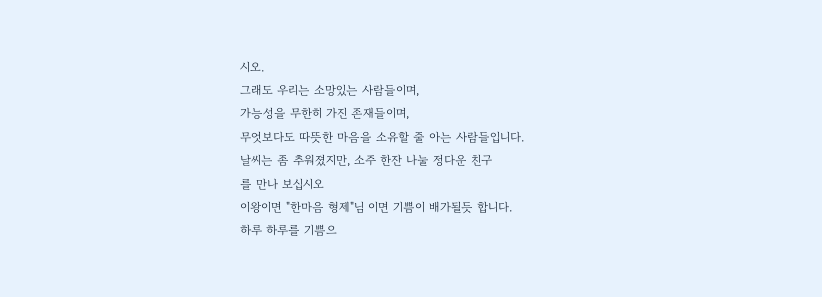시오.
그래도 우리는 소망있는 사람들이며,
가능성을 무한히 가진 존재들이며,
무엇보다도 따뜻한 마음을 소유할 줄 아는 사람들입니다.
날씨는 좀 추워졌지만, 소주 한잔 나눌 정다운 친구
를 만나 보십시오
이왕이면 "한마음 형제"님 이면 기쁨이 배가될듯 합니다.
하루 하루를 기쁨으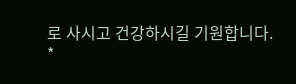로 사시고 건강하시길 기원합니다.
*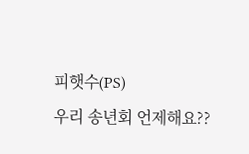피햇수(PS)
우리 송년회 언제해요??